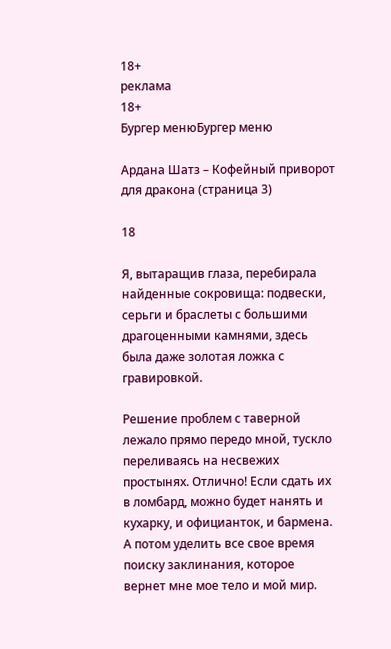18+
реклама
18+
Бургер менюБургер меню

Ардана Шатз – Кофейный приворот для дракона (страница 3)

18

Я, вытаращив глаза, перебирала найденные сокровища: подвески, серьги и браслеты с большими драгоценными камнями, здесь была даже золотая ложка с гравировкой.

Решение проблем с таверной лежало прямо передо мной, тускло переливаясь на несвежих простынях. Отлично! Если сдать их в ломбард, можно будет нанять и кухарку, и официанток, и бармена. А потом уделить все свое время поиску заклинания, которое вернет мне мое тело и мой мир.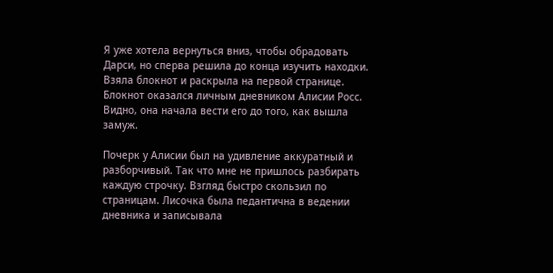Я уже хотела вернуться вниз, чтобы обрадовать Дарси, но сперва решила до конца изучить находки. Взяла блокнот и раскрыла на первой странице. Блокнот оказался личным дневником Алисии Росс. Видно, она начала вести его до того, как вышла замуж.

Почерк у Алисии был на удивление аккуратный и разборчивый. Так что мне не пришлось разбирать каждую строчку. Взгляд быстро скользил по страницам. Лисочка была педантична в ведении дневника и записывала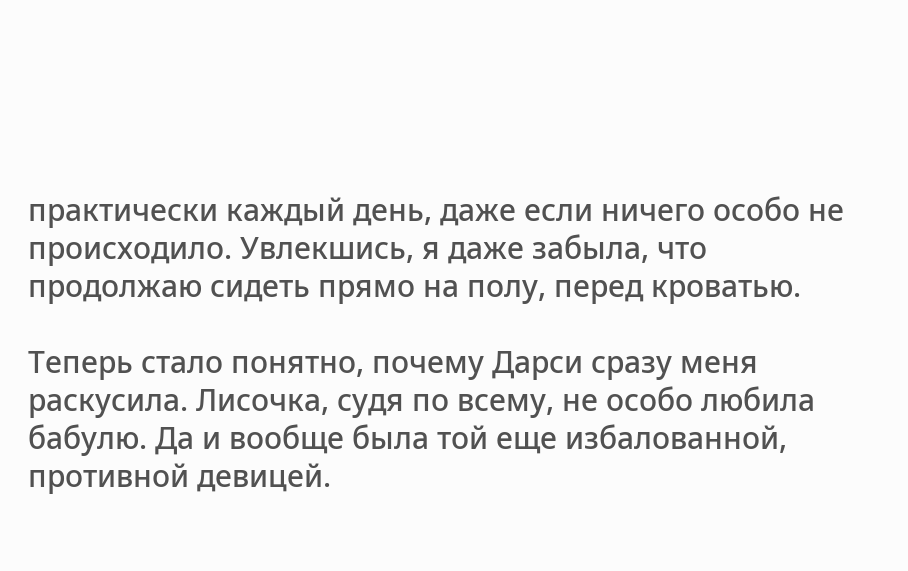практически каждый день, даже если ничего особо не происходило. Увлекшись, я даже забыла, что продолжаю сидеть прямо на полу, перед кроватью.

Теперь стало понятно, почему Дарси сразу меня раскусила. Лисочка, судя по всему, не особо любила бабулю. Да и вообще была той еще избалованной, противной девицей.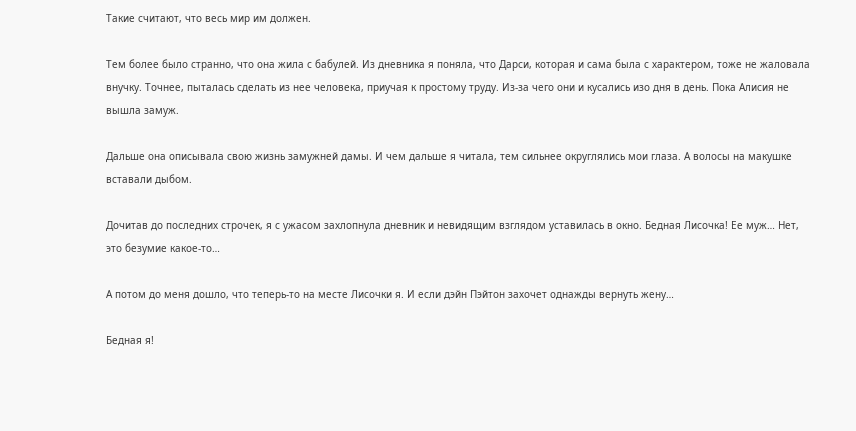Такие считают, что весь мир им должен.

Тем более было странно, что она жила с бабулей. Из дневника я поняла, что Дарси, которая и сама была с характером, тоже не жаловала внучку. Точнее, пыталась сделать из нее человека, приучая к простому труду. Из-за чего они и кусались изо дня в день. Пока Алисия не вышла замуж.

Дальше она описывала свою жизнь замужней дамы. И чем дальше я читала, тем сильнее округлялись мои глаза. А волосы на макушке вставали дыбом.

Дочитав до последних строчек, я с ужасом захлопнула дневник и невидящим взглядом уставилась в окно. Бедная Лисочка! Ее муж… Нет, это безумие какое-то…

А потом до меня дошло, что теперь-то на месте Лисочки я. И если дэйн Пэйтон захочет однажды вернуть жену…

Бедная я!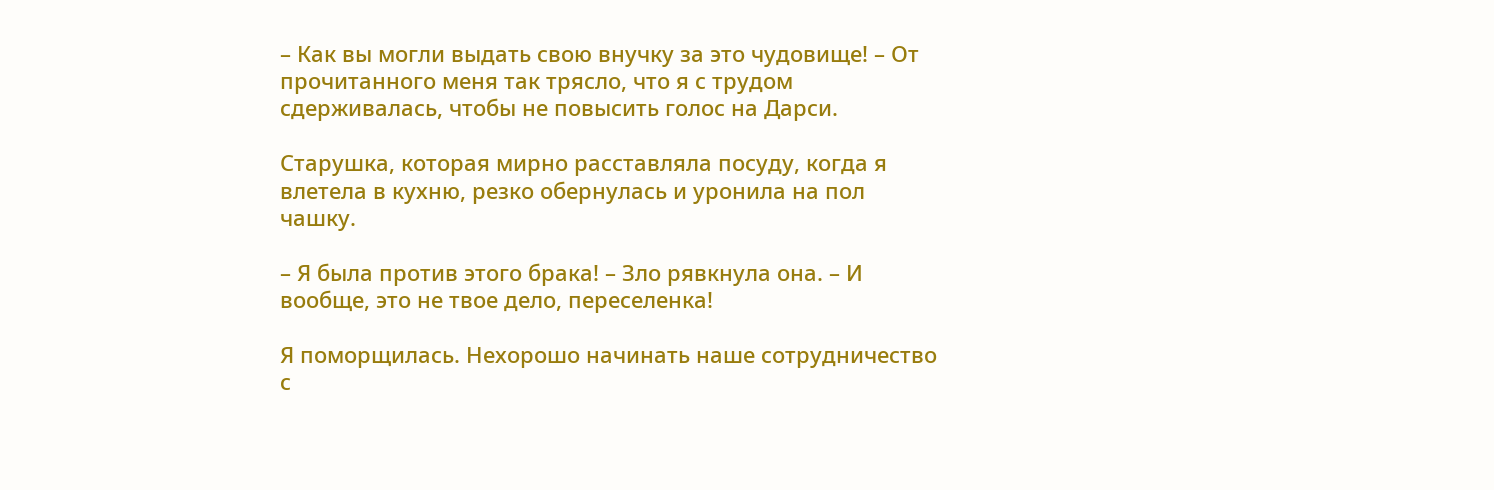– Как вы могли выдать свою внучку за это чудовище! – От прочитанного меня так трясло, что я с трудом сдерживалась, чтобы не повысить голос на Дарси.

Старушка, которая мирно расставляла посуду, когда я влетела в кухню, резко обернулась и уронила на пол чашку.

– Я была против этого брака! – Зло рявкнула она. – И вообще, это не твое дело, переселенка!

Я поморщилась. Нехорошо начинать наше сотрудничество с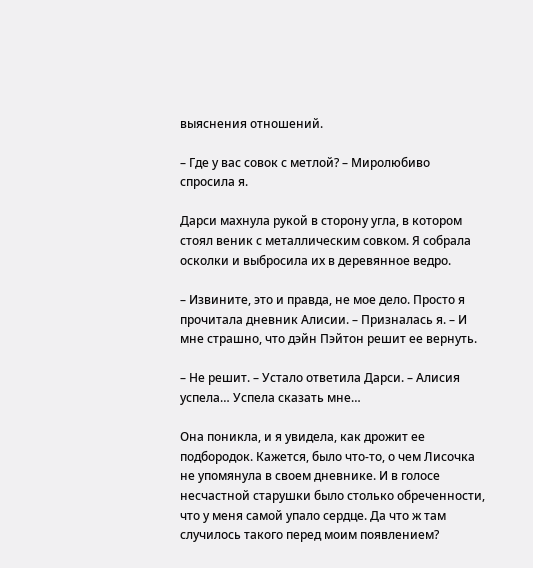выяснения отношений.

– Где у вас совок с метлой? – Миролюбиво спросила я.

Дарси махнула рукой в сторону угла, в котором стоял веник с металлическим совком. Я собрала осколки и выбросила их в деревянное ведро.

– Извините, это и правда, не мое дело. Просто я прочитала дневник Алисии. – Призналась я. – И мне страшно, что дэйн Пэйтон решит ее вернуть.

– Не решит. – Устало ответила Дарси. – Алисия успела… Успела сказать мне…

Она поникла, и я увидела, как дрожит ее подбородок. Кажется, было что-то, о чем Лисочка не упомянула в своем дневнике. И в голосе несчастной старушки было столько обреченности, что у меня самой упало сердце. Да что ж там случилось такого перед моим появлением?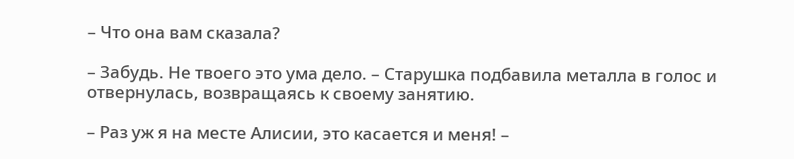– Что она вам сказала?

– Забудь. Не твоего это ума дело. – Старушка подбавила металла в голос и отвернулась, возвращаясь к своему занятию.

– Раз уж я на месте Алисии, это касается и меня! –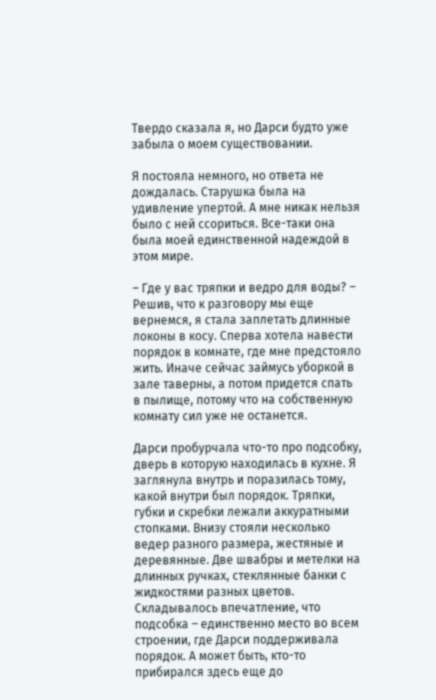Твердо сказала я, но Дарси будто уже забыла о моем существовании.

Я постояла немного, но ответа не дождалась. Старушка была на удивление упертой. А мне никак нельзя было с ней ссориться. Все-таки она была моей единственной надеждой в этом мире.

– Где у вас тряпки и ведро для воды? – Решив, что к разговору мы еще вернемся, я стала заплетать длинные локоны в косу. Сперва хотела навести порядок в комнате, где мне предстояло жить. Иначе сейчас займусь уборкой в зале таверны, а потом придется спать в пылище, потому что на собственную комнату сил уже не останется.

Дарси пробурчала что-то про подсобку, дверь в которую находилась в кухне. Я заглянула внутрь и поразилась тому, какой внутри был порядок. Тряпки, губки и скребки лежали аккуратными стопками. Внизу стояли несколько ведер разного размера, жестяные и деревянные. Две швабры и метелки на длинных ручках, стеклянные банки с жидкостями разных цветов. Складывалось впечатление, что подсобка – единственно место во всем строении, где Дарси поддерживала порядок. А может быть, кто-то прибирался здесь еще до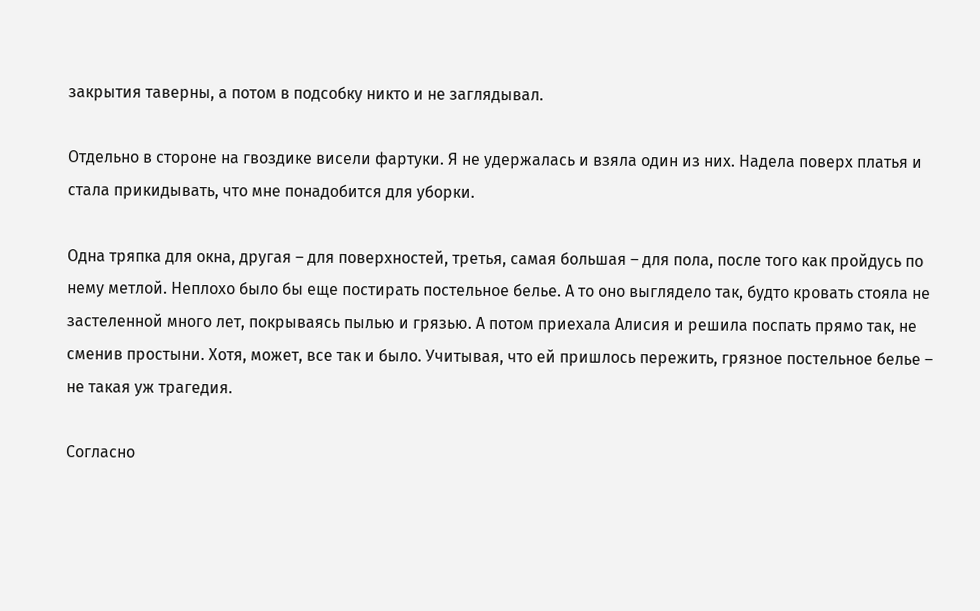закрытия таверны, а потом в подсобку никто и не заглядывал.

Отдельно в стороне на гвоздике висели фартуки. Я не удержалась и взяла один из них. Надела поверх платья и стала прикидывать, что мне понадобится для уборки.

Одна тряпка для окна, другая – для поверхностей, третья, самая большая – для пола, после того как пройдусь по нему метлой. Неплохо было бы еще постирать постельное белье. А то оно выглядело так, будто кровать стояла не застеленной много лет, покрываясь пылью и грязью. А потом приехала Алисия и решила поспать прямо так, не сменив простыни. Хотя, может, все так и было. Учитывая, что ей пришлось пережить, грязное постельное белье – не такая уж трагедия.

Согласно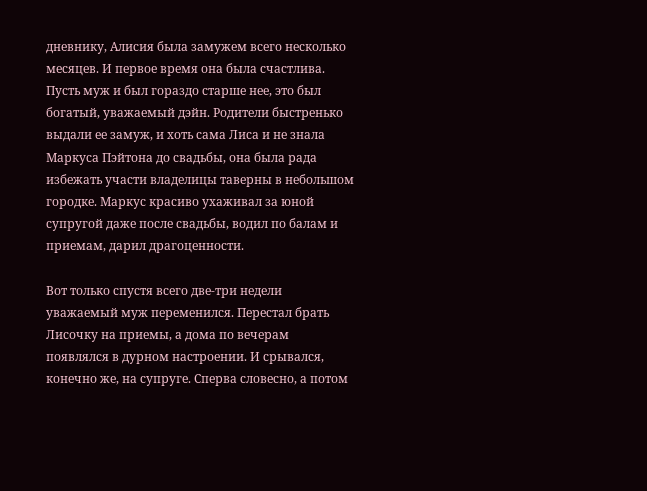дневнику, Алисия была замужем всего несколько месяцев. И первое время она была счастлива. Пусть муж и был гораздо старше нее, это был богатый, уважаемый дэйн. Родители быстренько выдали ее замуж, и хоть сама Лиса и не знала Маркуса Пэйтона до свадьбы, она была рада избежать участи владелицы таверны в небольшом городке. Маркус красиво ухаживал за юной супругой даже после свадьбы, водил по балам и приемам, дарил драгоценности.

Вот только спустя всего две-три недели уважаемый муж переменился. Перестал брать Лисочку на приемы, а дома по вечерам появлялся в дурном настроении. И срывался, конечно же, на супруге. Сперва словесно, а потом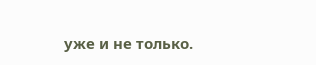уже и не только.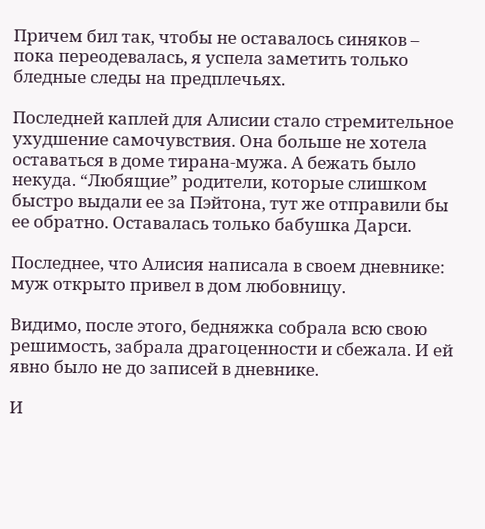Причем бил так, чтобы не оставалось синяков – пока переодевалась, я успела заметить только бледные следы на предплечьях.

Последней каплей для Алисии стало стремительное ухудшение самочувствия. Она больше не хотела оставаться в доме тирана-мужа. А бежать было некуда. “Любящие” родители, которые слишком быстро выдали ее за Пэйтона, тут же отправили бы ее обратно. Оставалась только бабушка Дарси.

Последнее, что Алисия написала в своем дневнике: муж открыто привел в дом любовницу.

Видимо, после этого, бедняжка собрала всю свою решимость, забрала драгоценности и сбежала. И ей явно было не до записей в дневнике.

И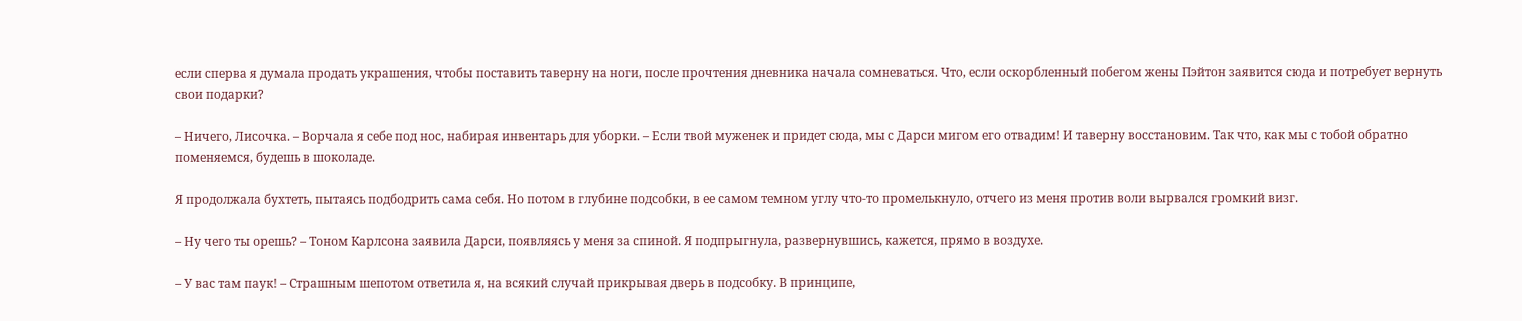если сперва я думала продать украшения, чтобы поставить таверну на ноги, после прочтения дневника начала сомневаться. Что, если оскорбленный побегом жены Пэйтон заявится сюда и потребует вернуть свои подарки?

– Ничего, Лисочка. – Ворчала я себе под нос, набирая инвентарь для уборки. – Если твой муженек и придет сюда, мы с Дарси мигом его отвадим! И таверну восстановим. Так что, как мы с тобой обратно поменяемся, будешь в шоколаде.

Я продолжала бухтеть, пытаясь подбодрить сама себя. Но потом в глубине подсобки, в ее самом темном углу что-то промелькнуло, отчего из меня против воли вырвался громкий визг.

– Ну чего ты орешь? – Тоном Карлсона заявила Дарси, появляясь у меня за спиной. Я подпрыгнула, развернувшись, кажется, прямо в воздухе.

– У вас там паук! – Страшным шепотом ответила я, на всякий случай прикрывая дверь в подсобку. В принципе,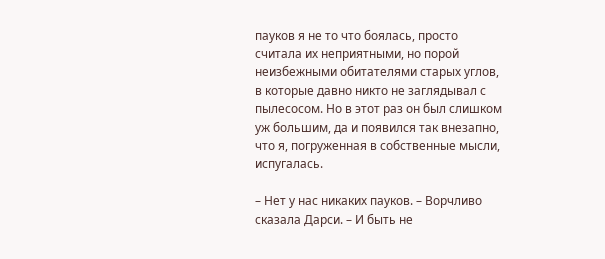пауков я не то что боялась, просто считала их неприятными, но порой неизбежными обитателями старых углов, в которые давно никто не заглядывал с пылесосом. Но в этот раз он был слишком уж большим, да и появился так внезапно, что я, погруженная в собственные мысли, испугалась.

– Нет у нас никаких пауков. – Ворчливо сказала Дарси. – И быть не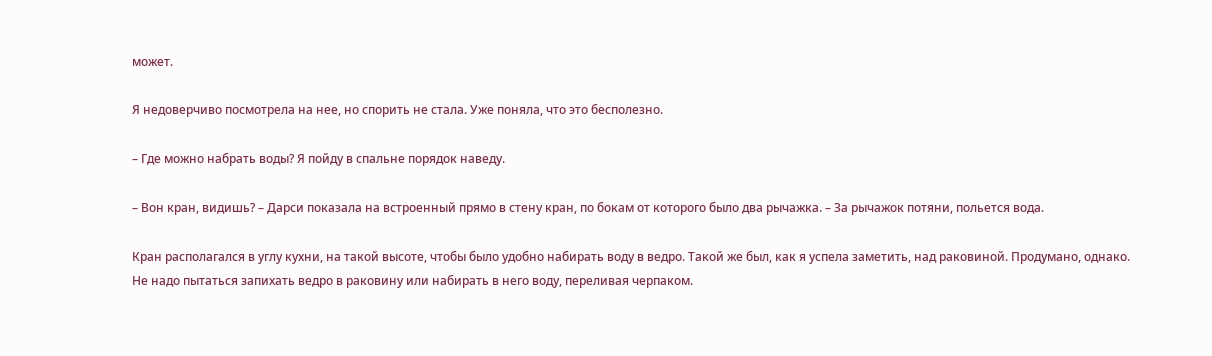может.

Я недоверчиво посмотрела на нее, но спорить не стала. Уже поняла, что это бесполезно.

– Где можно набрать воды? Я пойду в спальне порядок наведу.

– Вон кран, видишь? – Дарси показала на встроенный прямо в стену кран, по бокам от которого было два рычажка. – За рычажок потяни, польется вода.

Кран располагался в углу кухни, на такой высоте, чтобы было удобно набирать воду в ведро. Такой же был, как я успела заметить, над раковиной. Продумано, однако. Не надо пытаться запихать ведро в раковину или набирать в него воду, переливая черпаком.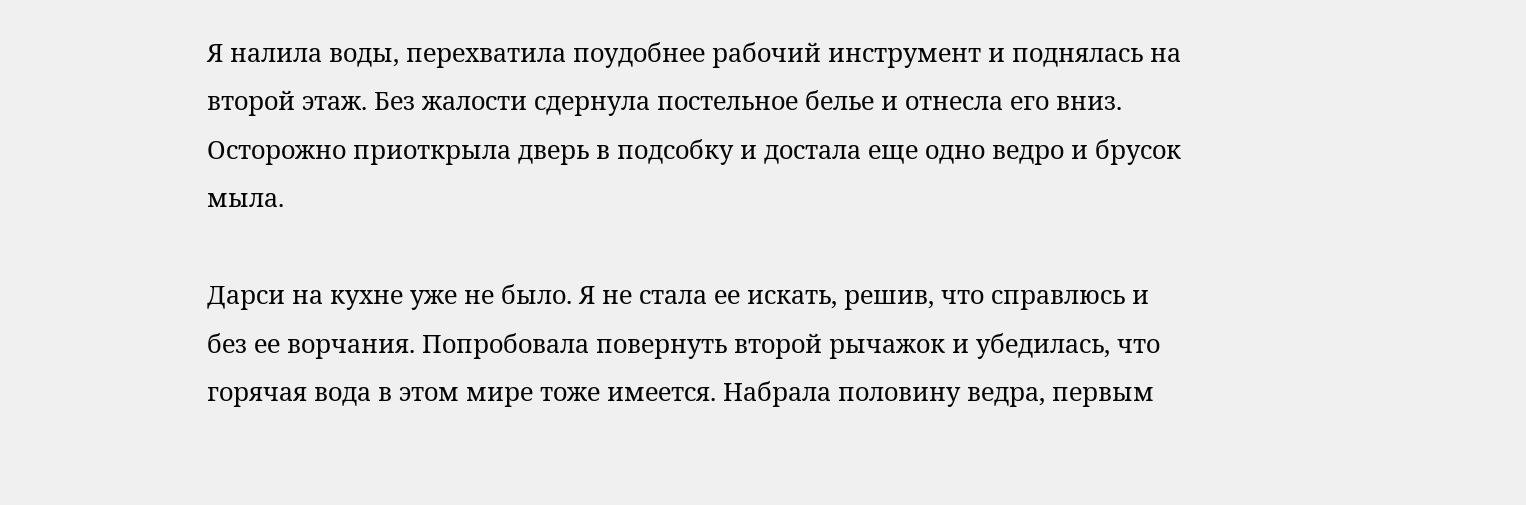Я налила воды, перехватила поудобнее рабочий инструмент и поднялась на второй этаж. Без жалости сдернула постельное белье и отнесла его вниз. Осторожно приоткрыла дверь в подсобку и достала еще одно ведро и брусок мыла.

Дарси на кухне уже не было. Я не стала ее искать, решив, что справлюсь и без ее ворчания. Попробовала повернуть второй рычажок и убедилась, что горячая вода в этом мире тоже имеется. Набрала половину ведра, первым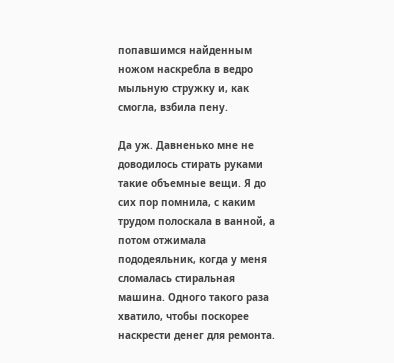попавшимся найденным ножом наскребла в ведро мыльную стружку и, как смогла, взбила пену.

Да уж. Давненько мне не доводилось стирать руками такие объемные вещи. Я до сих пор помнила, с каким трудом полоскала в ванной, а потом отжимала пододеяльник, когда у меня сломалась стиральная машина. Одного такого раза хватило, чтобы поскорее наскрести денег для ремонта.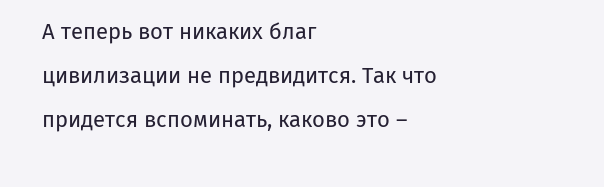А теперь вот никаких благ цивилизации не предвидится. Так что придется вспоминать, каково это –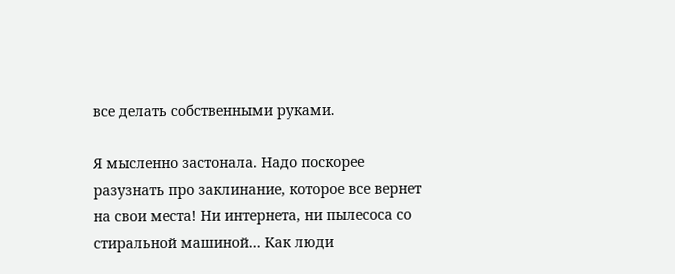все делать собственными руками.

Я мысленно застонала. Надо поскорее разузнать про заклинание, которое все вернет на свои места! Ни интернета, ни пылесоса со стиральной машиной… Как люди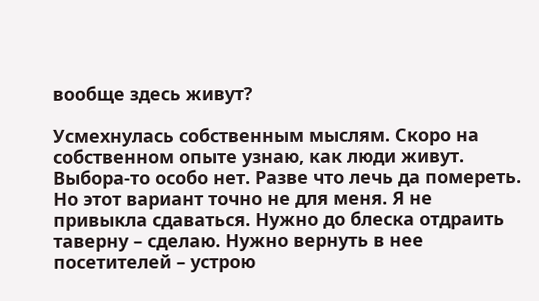вообще здесь живут?

Усмехнулась собственным мыслям. Скоро на собственном опыте узнаю, как люди живут. Выбора-то особо нет. Разве что лечь да помереть. Но этот вариант точно не для меня. Я не привыкла сдаваться. Нужно до блеска отдраить таверну – сделаю. Нужно вернуть в нее посетителей – устрою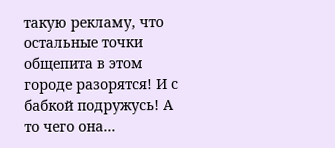такую рекламу, что остальные точки общепита в этом городе разорятся! И с бабкой подружусь! А то чего она…